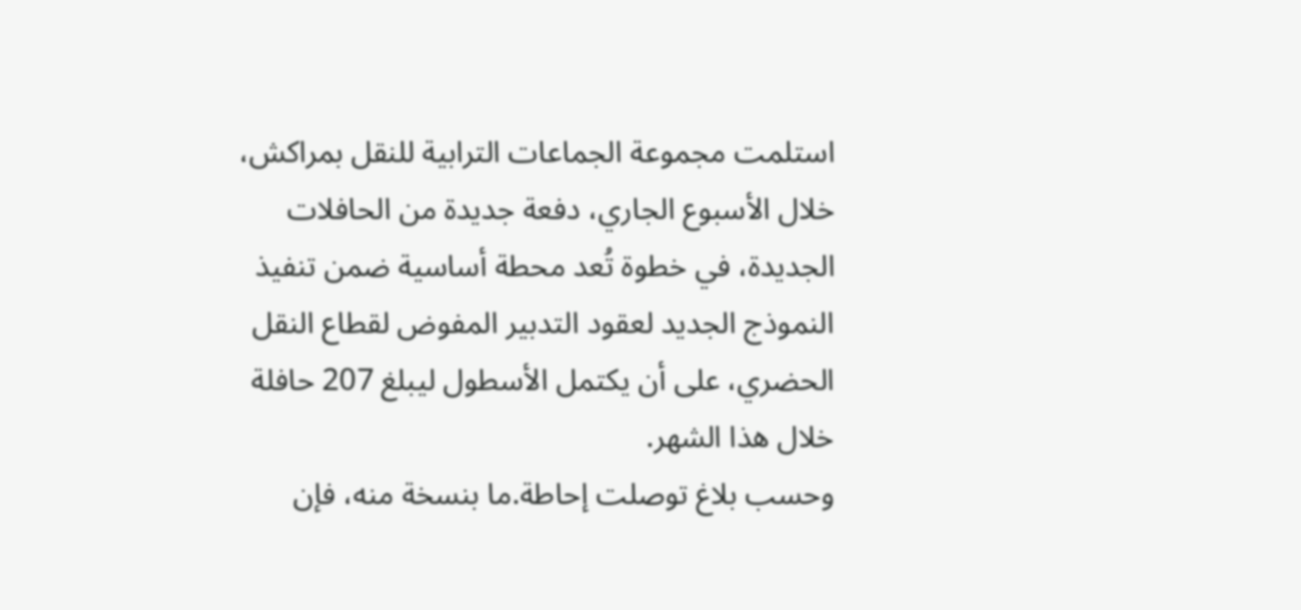استلمت مجموعة الجماعات الترابية للنقل بمراكش، خلال الأسبوع الجاري، دفعة جديدة من الحافلات الجديدة، في خطوة تُعد محطة أساسية ضمن تنفيذ النموذج الجديد لعقود التدبير المفوض لقطاع النقل الحضري، على أن يكتمل الأسطول ليبلغ 207 حافلة خلال هذا الشهر.
وحسب بلاغ توصلت إحاطة.ما بنسخة منه، فإن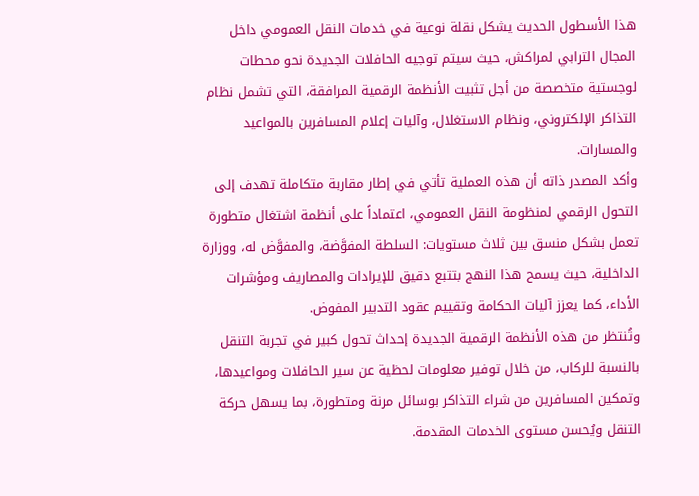هذا الأسطول الحديث يشكل نقلة نوعية في خدمات النقل العمومي داخل المجال الترابي لمراكش، حيث سيتم توجيه الحافلات الجديدة نحو محطات لوجستية متخصصة من أجل تثبيت الأنظمة الرقمية المرافقة، التي تشمل نظام التذاكر الإلكتروني، ونظام الاستغلال، وآليات إعلام المسافرين بالمواعيد والمسارات.
وأكد المصدر ذاته أن هذه العملية تأتي في إطار مقاربة متكاملة تهدف إلى التحول الرقمي لمنظومة النقل العمومي، اعتماداً على أنظمة اشتغال متطورة تعمل بشكل منسق بين ثلاث مستويات: السلطة المفوَّضة، والمفوَّض له، ووزارة الداخلية، حيث يسمح هذا النهج بتتبع دقيق للإيرادات والمصاريف ومؤشرات الأداء، كما يعزز آليات الحكامة وتقييم عقود التدبير المفوض.
وتُنتظر من هذه الأنظمة الرقمية الجديدة إحداث تحول كبير في تجربة التنقل بالنسبة للركاب، من خلال توفير معلومات لحظية عن سير الحافلات ومواعيدها، وتمكين المسافرين من شراء التذاكر بوسائل مرنة ومتطورة، بما يسهل حركة التنقل ويُحسن مستوى الخدمات المقدمة.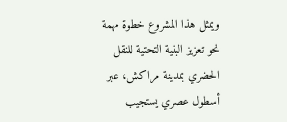ويمثل هذا المشروع خطوة مهمة نحو تعزيز البنية التحتية للنقل الحضري بمدينة مراكش، عبر أسطول عصري يستجيب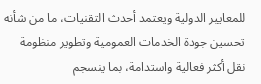للمعايير الدولية ويعتمد أحدث التقنيات، ما من شأنه تحسين جودة الخدمات العمومية وتطوير منظومة نقل أكثر فعالية واستدامة، بما ينسجم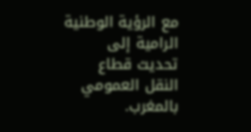مع الرؤية الوطنية الرامية إلى تحديث قطاع النقل العمومي بالمغرب.